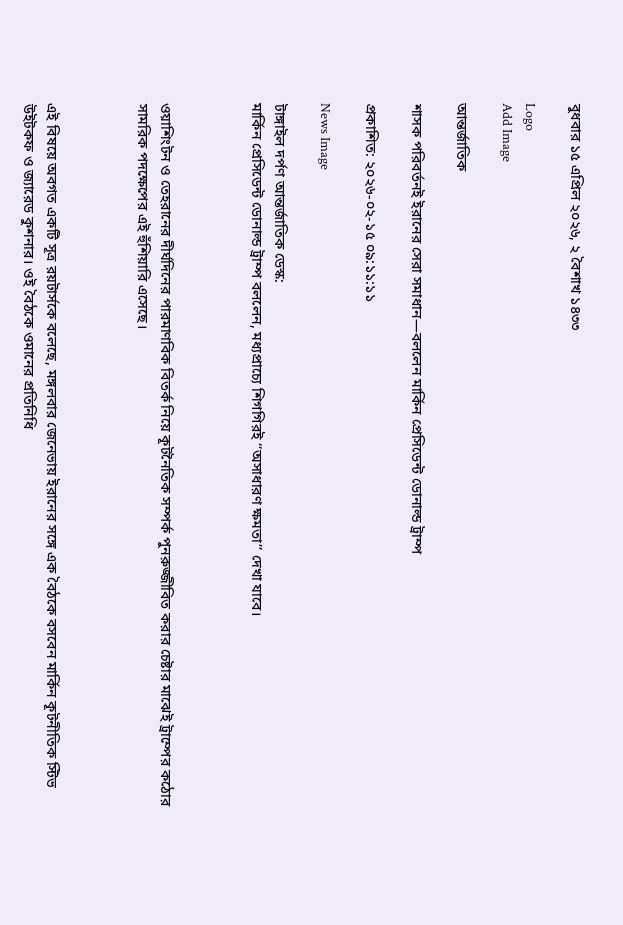বুধবার ১৫ এপ্রিল ২০২৬, ২ বৈশাখ ১৪৩৩

Logo
Add Image

আন্তর্জাতিক

শাসক পরিবর্তনই ইরানের সেরা সমাধান—বললেন মার্কিন প্রেসিডেন্ট ডোনাল্ড ট্রাম্প

প্রকাশিত: ২০২৬-০২-১৫ ০৯:১১:১১

News Image

টাঙ্গাইল দর্পণ আন্তর্জাতিক ডেস্ক:
মার্কিন প্রেসিডেন্ট ডোনাল্ড ট্রাম্প বললেন, মধ্যপ্রাচ্যে শিগগিরই ‌‘‘অসাধারণ ক্ষমতা’’ দেখা যাবে।



ওয়াশিংটন ও তেহরানের দীর্ঘদিনের পারমাণবিক বিতর্ক নিয়ে কূটনৈতিক সম্পর্ক পুনরুজ্জীবিত করার চেষ্টার মাঝেই ট্রাম্পের কঠোর সামরিক পদক্ষেপের এই হুঁশিয়ারি এসেছে।



এই বিষয়ে অবগত একটি সূত্র রয়টার্সকে বলেছে, মঙ্গলবার জেনেভায় ইরানের সঙ্গে এক বৈঠকে বসবেন মার্কিন কূটনীতিক স্টিভ উইটকফ ও জ্যারেড কুশনার। ওই বৈঠকে ওমানের প্রতিনিধি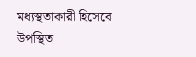মধ্যস্থতাকারী হিসেবে উপস্থিত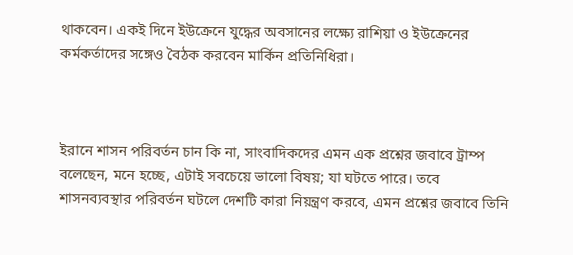থাকবেন। একই দিনে ইউক্রেনে যুদ্ধের অবসানের লক্ষ্যে রাশিয়া ও ইউক্রেনের কর্মকর্তাদের সঙ্গেও বৈঠক করবেন মার্কিন প্রতিনিধিরা।



ইরানে শাসন পরিবর্তন চান কি না, সাংবাদিকদের এমন এক প্রশ্নের জবাবে ট্রাম্প বলেছেন, মনে হচ্ছে, এটাই সবচেয়ে ভালো বিষয়; যা ঘটতে পারে। তবে শাসনব্যবস্থার পরিবর্তন ঘটলে দেশটি কারা নিয়ন্ত্রণ করবে, এমন প্রশ্নের জবাবে তিনি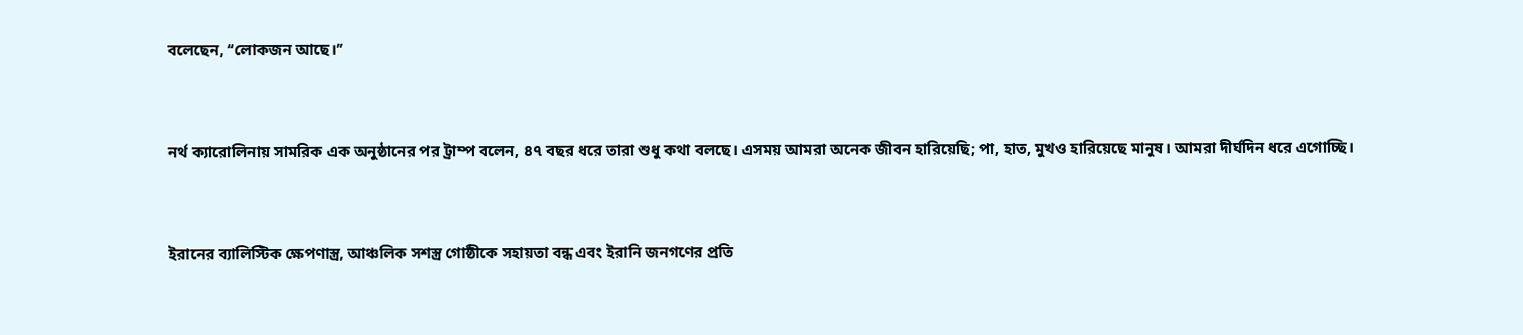বলেছেন, ‘‘লোকজন আছে।’’



নর্থ ক্যারোলিনায় সামরিক এক অনুষ্ঠানের পর ট্রাম্প বলেন, ৪৭ বছর ধরে তারা শুধু কথা বলছে। এসময় আমরা অনেক জীবন হারিয়েছি; পা, হাত, মুখও হারিয়েছে মানুষ। আমরা দীর্ঘদিন ধরে এগোচ্ছি।



ইরানের ব্যালিস্টিক ক্ষেপণাস্ত্র, আঞ্চলিক সশস্ত্র গোষ্ঠীকে সহায়তা বন্ধ এবং ইরানি জনগণের প্রতি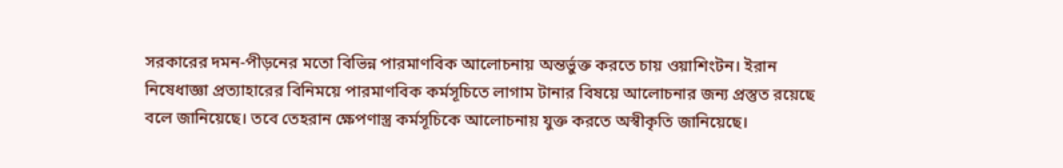সরকারের দমন-পীড়নের মতো বিভিন্ন পারমাণবিক আলোচনায় অন্তর্ভুক্ত করতে চায় ওয়াশিংটন। ইরান নিষেধাজ্ঞা প্রত্যাহারের বিনিময়ে পারমাণবিক কর্মসূচিতে লাগাম টানার বিষয়ে আলোচনার জন্য প্রস্তুত রয়েছে বলে জানিয়েছে। তবে তেহরান ক্ষেপণাস্ত্র কর্মসূচিকে আলোচনায় যুক্ত করতে অস্বীকৃতি জানিয়েছে।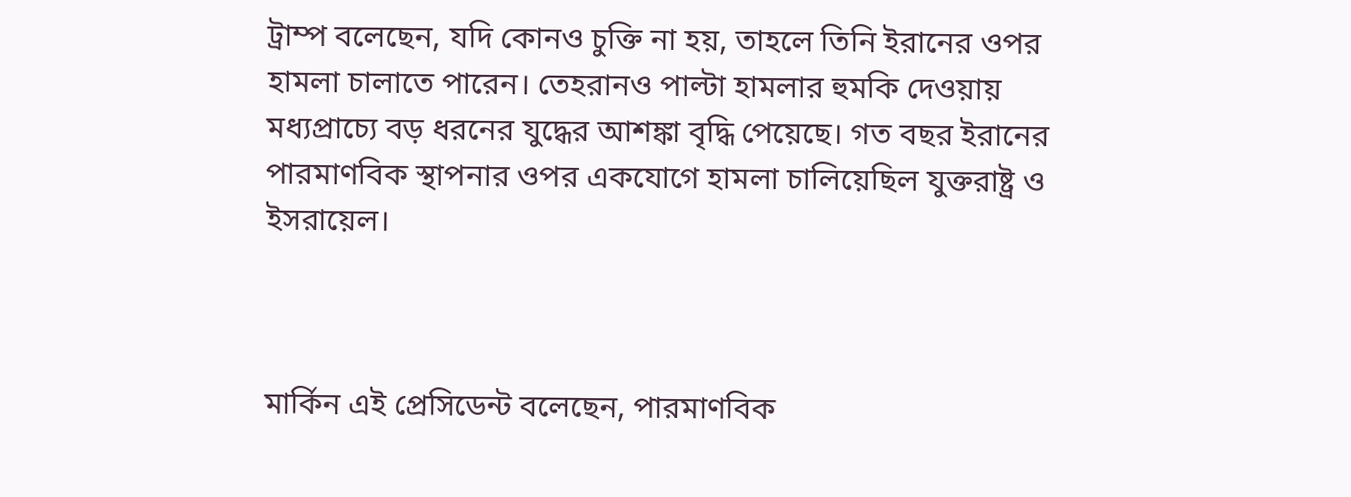ট্রাম্প বলেছেন, যদি কোনও চুক্তি না হয়, তাহলে তিনি ইরানের ওপর হামলা চালাতে পারেন। তেহরানও পাল্টা হামলার হুমকি দেওয়ায় মধ্যপ্রাচ্যে বড় ধরনের যুদ্ধের আশঙ্কা বৃদ্ধি পেয়েছে। গত বছর ইরানের পারমাণবিক স্থাপনার ওপর একযোগে হামলা চালিয়েছিল যুক্তরাষ্ট্র ও ইসরায়েল।



মার্কিন এই প্রেসিডেন্ট বলেছেন, পারমাণবিক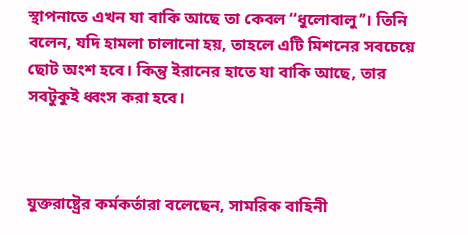স্থাপনাতে এখন যা বাকি আছে তা কেবল ‘‘ধুলোবালু’’। তিনি বলেন, যদি হামলা চালানো হয়, তাহলে এটি মিশনের সবচেয়ে ছোট অংশ হবে। কিন্তু ইরানের হাতে যা বাকি আছে, তার সবটুকুই ধ্বংস করা হবে।



যুক্তরাষ্ট্রের কর্মকর্তারা বলেছেন, সামরিক বাহিনী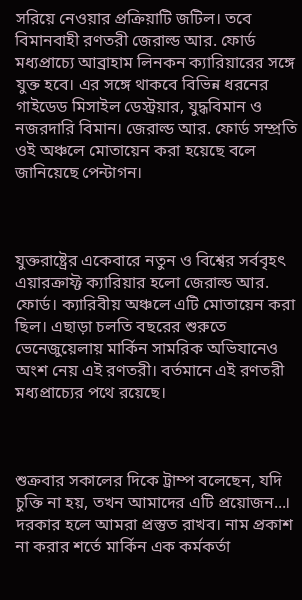সরিয়ে নেওয়ার প্রক্রিয়াটি জটিল। তবে বিমানবাহী রণতরী জেরাল্ড আর. ফোর্ড মধ্যপ্রাচ্যে আব্রাহাম লিনকন ক্যারিয়ারের সঙ্গে যুক্ত হবে। এর সঙ্গে থাকবে বিভিন্ন ধরনের গাইডেড মিসাইল ডেস্ট্রয়ার, যুদ্ধবিমান ও নজরদারি বিমান। জেরাল্ড আর. ফোর্ড সম্প্রতি ওই অঞ্চলে মোতায়েন করা হয়েছে বলে জানিয়েছে পেন্টাগন।



যুক্তরাষ্ট্রের একেবারে নতুন ও বিশ্বের সর্ববৃহৎ এয়ারক্রাফ্ট ক্যারিয়ার হলো জেরাল্ড আর. ফোর্ড। ক্যারিবীয় অঞ্চলে এটি মোতায়েন করা ছিল। এছাড়া চলতি বছরের শুরুতে ভেনেজুয়েলায় মার্কিন সামরিক অভিযানেও অংশ নেয় এই রণতরী। বর্তমানে এই রণতরী মধ্যপ্রাচ্যের পথে রয়েছে।



শুক্রবার সকালের দিকে ট্রাম্প বলেছেন, যদি চুক্তি না হয়, তখন আমাদের এটি প্রয়োজন...। দরকার হলে আমরা প্রস্তুত রাখব। নাম প্রকাশ না করার শর্তে মার্কিন এক কর্মকর্তা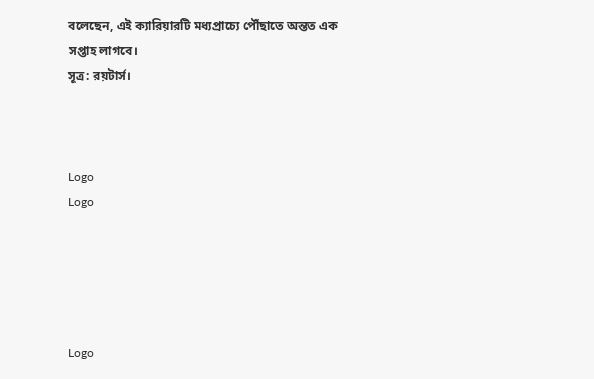বলেছেন, এই ক্যারিয়ারটি মধ্যপ্রাচ্যে পৌঁছাতে অন্তত এক সপ্তাহ লাগবে।
সূত্র: রয়টার্স।



Logo
Logo





Logo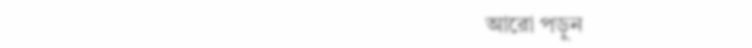আরো পড়ুন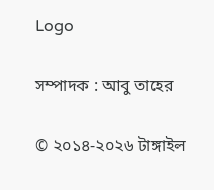Logo

সম্পাদক : আবু তাহের

© ২০১৪-২০২৬ টাঙ্গাইল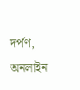দর্পণ, অনলাইন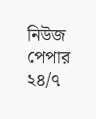নিউজ পেপার ২৪/৭